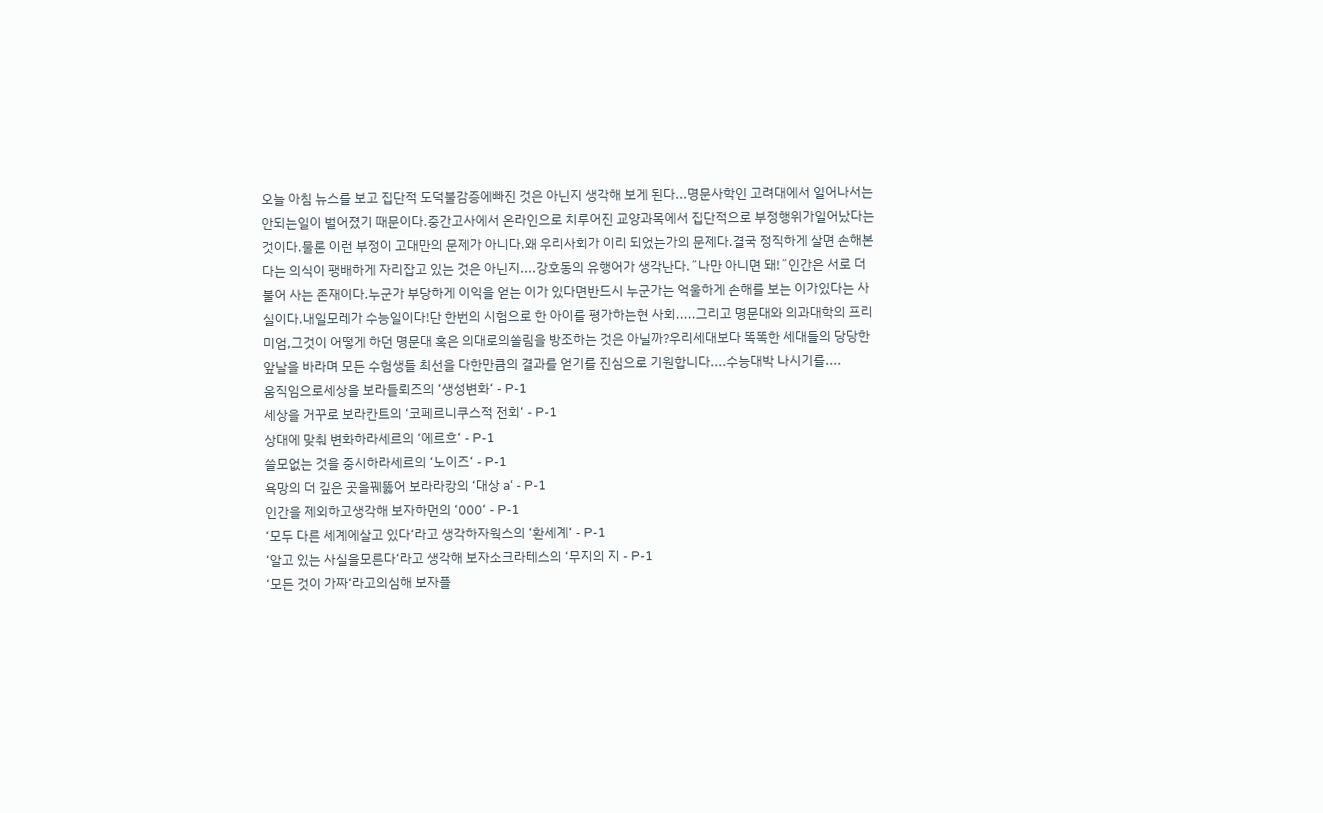오늘 아침 뉴스를 보고 집단적 도덕불감증에빠진 것은 아닌지 생각해 보게 된다...명문사학인 고려대에서 일어나서는 안되는일이 벌어졌기 때문이다.중간고사에서 온라인으로 치루어진 교양과목에서 집단적으로 부정행위가일어났다는 것이다.물론 이런 부정이 고대만의 문제가 아니다.왜 우리사회가 이리 되었는가의 문제다.결국 정직하게 살면 손해본다는 의식이 팽배하게 자리잡고 있는 것은 아닌지....강호동의 유행어가 생각난다.˝나만 아니면 돼!˝인간은 서로 더불어 사는 존재이다.누군가 부당하게 이익을 얻는 이가 있다면반드시 누군가는 억울하게 손해를 보는 이가있다는 사실이다.내일모레가 수능일이다!단 한번의 시험으로 한 아이를 평가하는현 사회.....그리고 명문대와 의과대학의 프리미엄,그것이 어떻게 하던 명문대 혹은 의대로의쏠림을 방조하는 것은 아닐까?우리세대보다 똑똑한 세대들의 당당한앞날을 바라며 모든 수험생들 최선을 다한만큼의 결과를 얻기를 진심으로 기원합니다....수능대박 나시기를....
움직임으로세상을 보라들뢰즈의 ‘생성변화‘ - P-1
세상을 거꾸로 보라칸트의 ‘코페르니쿠스적 전회‘ - P-1
상대에 맞춰 변화하라세르의 ‘에르흐‘ - P-1
쓸모없는 것을 중시하라세르의 ‘노이즈‘ - P-1
욕망의 더 깊은 곳을꿰뚫어 보라라캉의 ‘대상 a‘ - P-1
인간을 제외하고생각해 보자하먼의 ‘000‘ - P-1
‘모두 다른 세계에살고 있다‘라고 생각하자웍스의 ‘환세계‘ - P-1
‘알고 있는 사실을모른다‘라고 생각해 보자소크라테스의 ‘무지의 지 - P-1
‘모든 것이 가짜‘라고의심해 보자플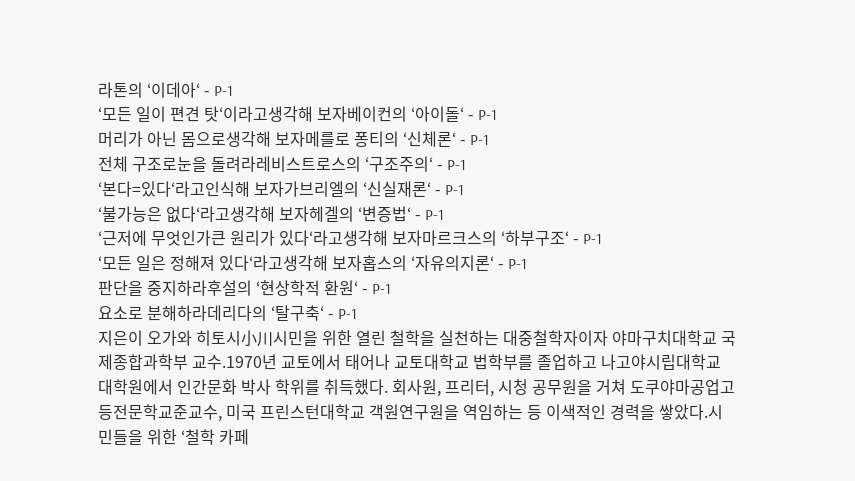라톤의 ‘이데아‘ - P-1
‘모든 일이 편견 탓‘이라고생각해 보자베이컨의 ‘아이돌‘ - P-1
머리가 아닌 몸으로생각해 보자메를로 퐁티의 ‘신체론‘ - P-1
전체 구조로눈을 돌려라레비스트로스의 ‘구조주의‘ - P-1
‘본다=있다‘라고인식해 보자가브리엘의 ‘신실재론‘ - P-1
‘불가능은 없다‘라고생각해 보자헤겔의 ‘변증법‘ - P-1
‘근저에 무엇인가큰 원리가 있다‘라고생각해 보자마르크스의 ‘하부구조‘ - P-1
‘모든 일은 정해져 있다‘라고생각해 보자홉스의 ‘자유의지론‘ - P-1
판단을 중지하라후설의 ‘현상학적 환원‘ - P-1
요소로 분해하라데리다의 ‘탈구축‘ - P-1
지은이 오가와 히토시小川시민을 위한 열린 철학을 실천하는 대중철학자이자 야마구치대학교 국제종합과학부 교수.1970년 교토에서 태어나 교토대학교 법학부를 졸업하고 나고야시립대학교 대학원에서 인간문화 박사 학위를 취득했다. 회사원, 프리터, 시청 공무원을 거쳐 도쿠야마공업고등전문학교준교수, 미국 프린스턴대학교 객원연구원을 역임하는 등 이색적인 경력을 쌓았다.시민들을 위한 ‘철학 카페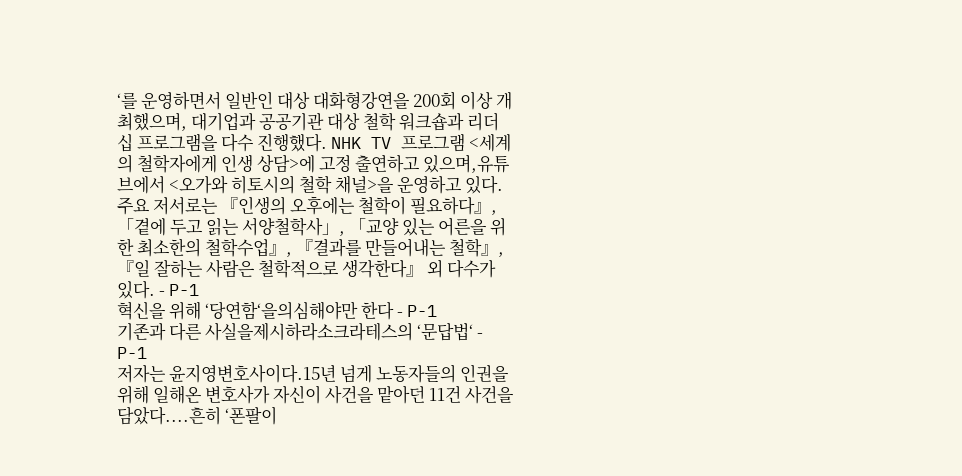‘를 운영하면서 일반인 대상 대화형강연을 200회 이상 개최했으며, 대기업과 공공기관 대상 철학 워크숍과 리더십 프로그램을 다수 진행했다. NHK TV 프로그램 <세계의 철학자에게 인생 상담>에 고정 출연하고 있으며,유튜브에서 <오가와 히토시의 철학 채널>을 운영하고 있다.주요 저서로는 『인생의 오후에는 철학이 필요하다』, 「곁에 두고 읽는 서양철학사」, 「교양 있는 어른을 위한 최소한의 철학수업』, 『결과를 만들어내는 철학』, 『일 잘하는 사람은 철학적으로 생각한다』 외 다수가 있다. - P-1
혁신을 위해 ‘당연함‘을의심해야만 한다 - P-1
기존과 다른 사실을제시하라소크라테스의 ‘문답법‘ - P-1
저자는 윤지영변호사이다.15년 넘게 노동자들의 인권을 위해 일해온 변호사가 자신이 사건을 맡아던 11건 사건을담았다....흔히 ‘폰팔이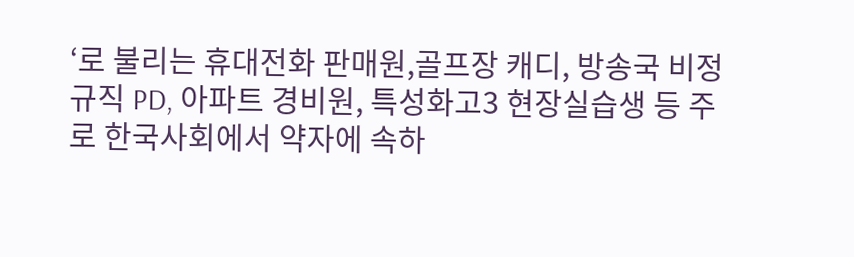‘로 불리는 휴대전화 판매원,골프장 캐디, 방송국 비정규직 PD, 아파트 경비원, 특성화고3 현장실습생 등 주로 한국사회에서 약자에 속하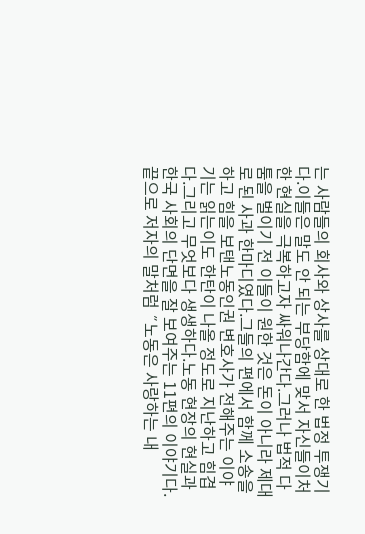는 사람들의 회사와 상사를 상대로 한 법정 투쟁기다.이들은 말도 안 되는 부당함에 맞서 자신들이처한 현실을 극복하고자 싸워나간다.그러나 법적 다툼을 벌이기 전 이들이 원한 것은 돈이 아니라 제대로 된 사과 한마디였다.그들의 편에서 함께 소송을 하고 힘을 보탠노동인권 변호사가 전해주는 이야기는 읽는이도 한탄이 나올 정도로 지난하고 힘겹다.그리고 무엇보다 생생하다.노동 현장의 현실과 한국 사회의 단면을 잘 보여주는 11편의 이야기다.끝으로 저자의 말처럼 ˝노동은 사랑하는 내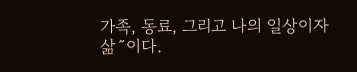가족, 동료, 그리고 나의 일상이자 삶˝이다.